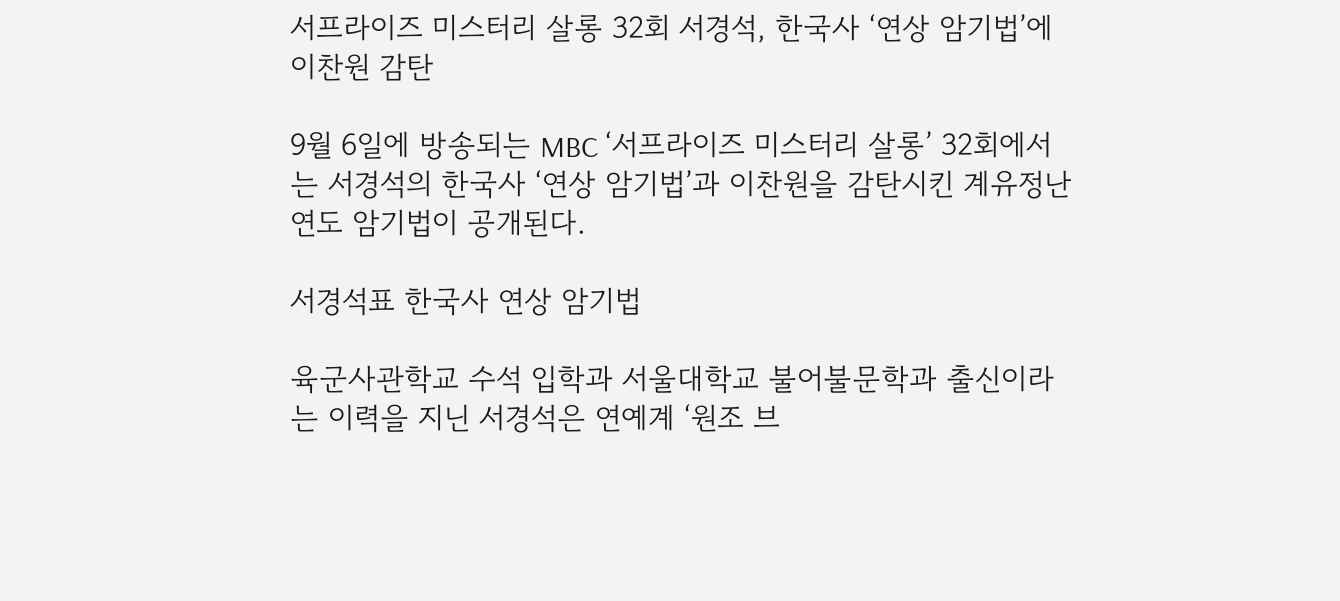서프라이즈 미스터리 살롱 32회 서경석, 한국사 ‘연상 암기법’에 이찬원 감탄

9월 6일에 방송되는 MBC ‘서프라이즈 미스터리 살롱’ 32회에서는 서경석의 한국사 ‘연상 암기법’과 이찬원을 감탄시킨 계유정난 연도 암기법이 공개된다.

서경석표 한국사 연상 암기법

육군사관학교 수석 입학과 서울대학교 불어불문학과 출신이라는 이력을 지닌 서경석은 연예계 ‘원조 브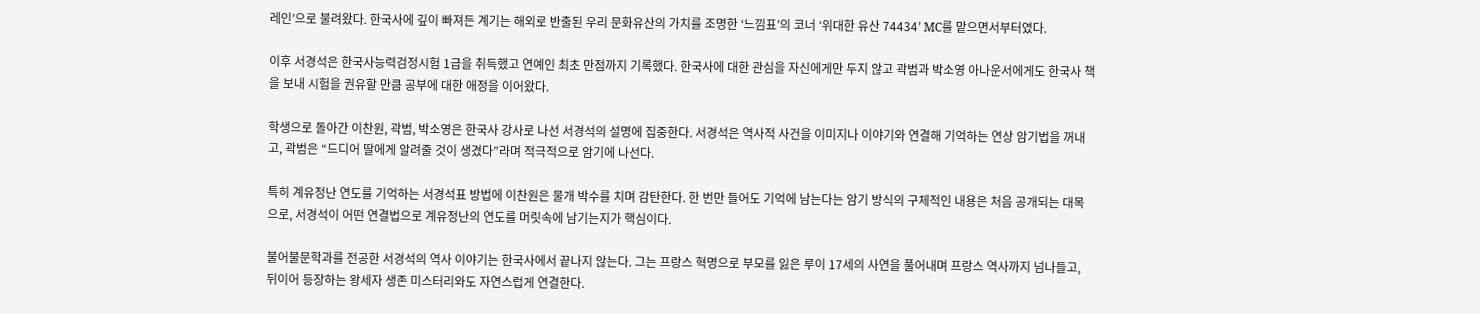레인’으로 불려왔다. 한국사에 깊이 빠져든 계기는 해외로 반출된 우리 문화유산의 가치를 조명한 ‘느낌표’의 코너 ‘위대한 유산 74434’ MC를 맡으면서부터였다.

이후 서경석은 한국사능력검정시험 1급을 취득했고 연예인 최초 만점까지 기록했다. 한국사에 대한 관심을 자신에게만 두지 않고 곽범과 박소영 아나운서에게도 한국사 책을 보내 시험을 권유할 만큼 공부에 대한 애정을 이어왔다.

학생으로 돌아간 이찬원, 곽범, 박소영은 한국사 강사로 나선 서경석의 설명에 집중한다. 서경석은 역사적 사건을 이미지나 이야기와 연결해 기억하는 연상 암기법을 꺼내고, 곽범은 “드디어 딸에게 알려줄 것이 생겼다”라며 적극적으로 암기에 나선다.

특히 계유정난 연도를 기억하는 서경석표 방법에 이찬원은 물개 박수를 치며 감탄한다. 한 번만 들어도 기억에 남는다는 암기 방식의 구체적인 내용은 처음 공개되는 대목으로, 서경석이 어떤 연결법으로 계유정난의 연도를 머릿속에 남기는지가 핵심이다.

불어불문학과를 전공한 서경석의 역사 이야기는 한국사에서 끝나지 않는다. 그는 프랑스 혁명으로 부모를 잃은 루이 17세의 사연을 풀어내며 프랑스 역사까지 넘나들고, 뒤이어 등장하는 왕세자 생존 미스터리와도 자연스럽게 연결한다.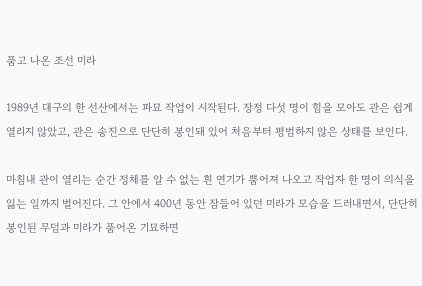품고 나온 조선 미라

1989년 대구의 한 선산에서는 파묘 작업이 시작된다. 장정 다섯 명이 힘을 모아도 관은 쉽게 열리지 않았고, 관은 송진으로 단단히 봉인돼 있어 처음부터 평범하지 않은 상태를 보인다.

마침내 관이 열리는 순간 정체를 알 수 없는 흰 연기가 뿜어져 나오고 작업자 한 명이 의식을 잃는 일까지 벌어진다. 그 안에서 400년 동안 잠들어 있던 미라가 모습을 드러내면서, 단단히 봉인된 무덤과 미라가 품어온 기묘하면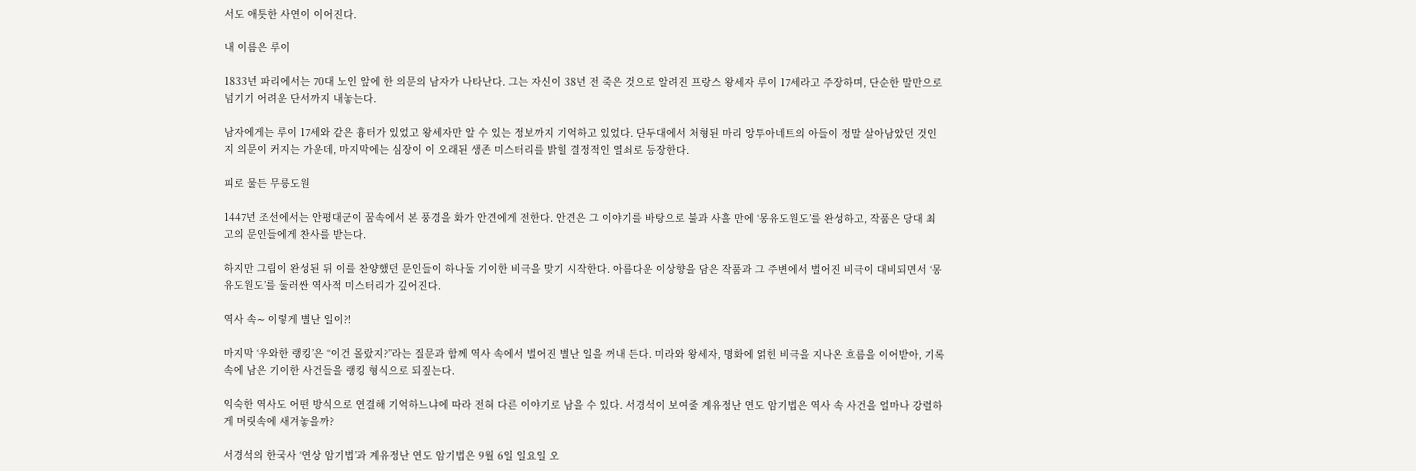서도 애틋한 사연이 이어진다.

내 이름은 루이

1833년 파리에서는 70대 노인 앞에 한 의문의 남자가 나타난다. 그는 자신이 38년 전 죽은 것으로 알려진 프랑스 왕세자 루이 17세라고 주장하며, 단순한 말만으로 넘기기 어려운 단서까지 내놓는다.

남자에게는 루이 17세와 같은 흉터가 있었고 왕세자만 알 수 있는 정보까지 기억하고 있었다. 단두대에서 처형된 마리 앙투아네트의 아들이 정말 살아남았던 것인지 의문이 커지는 가운데, 마지막에는 심장이 이 오래된 생존 미스터리를 밝힐 결정적인 열쇠로 등장한다.

피로 물든 무릉도원

1447년 조선에서는 안평대군이 꿈속에서 본 풍경을 화가 안견에게 전한다. 안견은 그 이야기를 바탕으로 불과 사흘 만에 ‘몽유도원도’를 완성하고, 작품은 당대 최고의 문인들에게 찬사를 받는다.

하지만 그림이 완성된 뒤 이를 찬양했던 문인들이 하나둘 기이한 비극을 맞기 시작한다. 아름다운 이상향을 담은 작품과 그 주변에서 벌어진 비극이 대비되면서 ‘몽유도원도’를 둘러싼 역사적 미스터리가 깊어진다.

역사 속∼ 이렇게 별난 일이?!

마지막 ‘우와한 랭킹’은 “이건 몰랐지?”라는 질문과 함께 역사 속에서 벌어진 별난 일을 꺼내 든다. 미라와 왕세자, 명화에 얽힌 비극을 지나온 흐름을 이어받아, 기록 속에 남은 기이한 사건들을 랭킹 형식으로 되짚는다.

익숙한 역사도 어떤 방식으로 연결해 기억하느냐에 따라 전혀 다른 이야기로 남을 수 있다. 서경석이 보여줄 계유정난 연도 암기법은 역사 속 사건을 얼마나 강렬하게 머릿속에 새겨놓을까?

서경석의 한국사 ‘연상 암기법’과 계유정난 연도 암기법은 9월 6일 일요일 오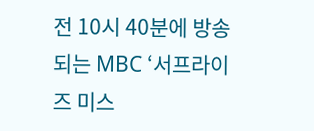전 10시 40분에 방송되는 MBC ‘서프라이즈 미스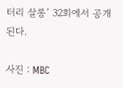터리 살롱’ 32회에서 공개된다.

사진 : MBC